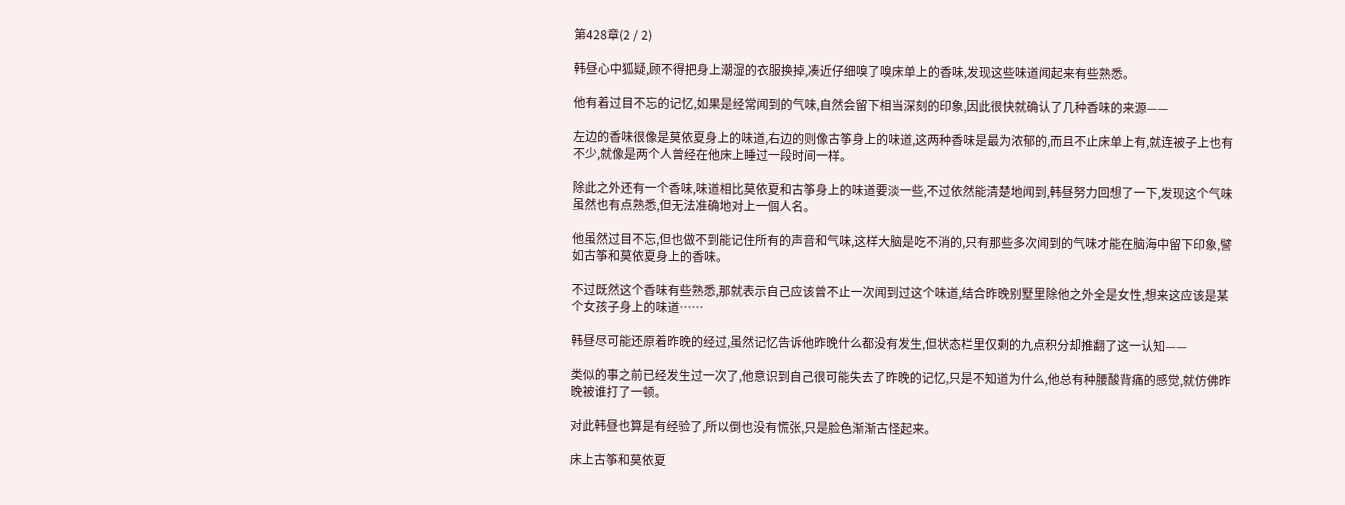第428章(2 / 2)

韩昼心中狐疑,顾不得把身上潮湿的衣服换掉,凑近仔细嗅了嗅床单上的香味,发现这些味道闻起来有些熟悉。

他有着过目不忘的记忆,如果是经常闻到的气味,自然会留下相当深刻的印象,因此很快就确认了几种香味的来源——

左边的香味很像是莫依夏身上的味道,右边的则像古筝身上的味道,这两种香味是最为浓郁的,而且不止床单上有,就连被子上也有不少,就像是两个人曾经在他床上睡过一段时间一样。

除此之外还有一个香味,味道相比莫依夏和古筝身上的味道要淡一些,不过依然能清楚地闻到,韩昼努力回想了一下,发现这个气味虽然也有点熟悉,但无法准确地对上一個人名。

他虽然过目不忘,但也做不到能记住所有的声音和气味,这样大脑是吃不消的,只有那些多次闻到的气味才能在脑海中留下印象,譬如古筝和莫依夏身上的香味。

不过既然这个香味有些熟悉,那就表示自己应该曾不止一次闻到过这个味道,结合昨晚别墅里除他之外全是女性,想来这应该是某个女孩子身上的味道……

韩昼尽可能还原着昨晚的经过,虽然记忆告诉他昨晚什么都没有发生,但状态栏里仅剩的九点积分却推翻了这一认知——

类似的事之前已经发生过一次了,他意识到自己很可能失去了昨晚的记忆,只是不知道为什么,他总有种腰酸背痛的感觉,就仿佛昨晚被谁打了一顿。

对此韩昼也算是有经验了,所以倒也没有慌张,只是脸色渐渐古怪起来。

床上古筝和莫依夏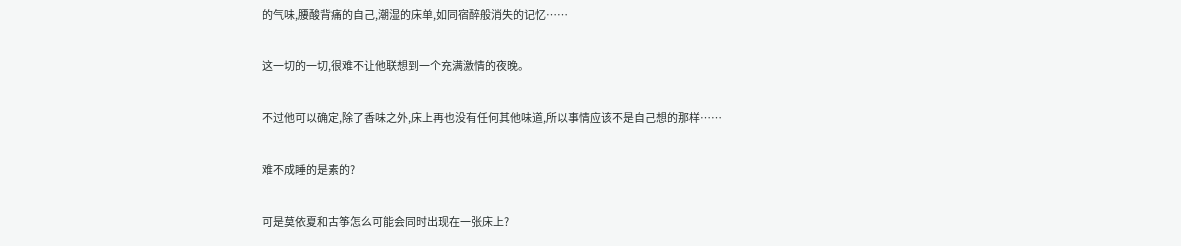的气味,腰酸背痛的自己,潮湿的床单,如同宿醉般消失的记忆……

这一切的一切,很难不让他联想到一个充满激情的夜晚。

不过他可以确定,除了香味之外,床上再也没有任何其他味道,所以事情应该不是自己想的那样……

难不成睡的是素的?

可是莫依夏和古筝怎么可能会同时出现在一张床上?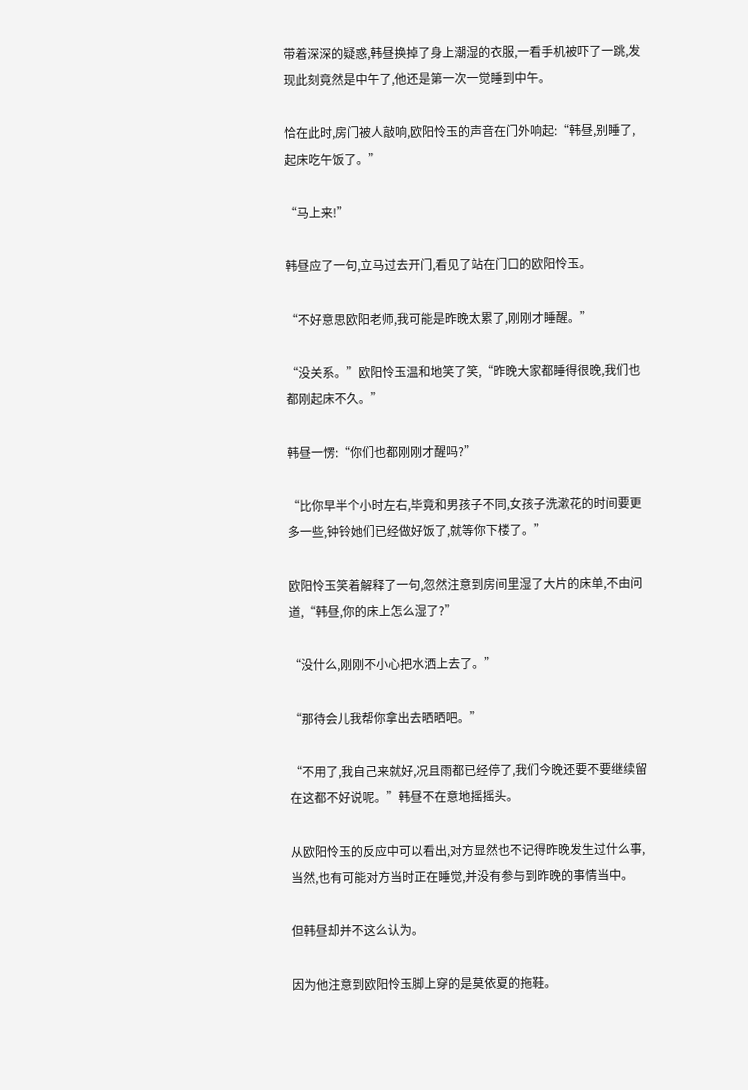带着深深的疑惑,韩昼换掉了身上潮湿的衣服,一看手机被吓了一跳,发现此刻竟然是中午了,他还是第一次一觉睡到中午。

恰在此时,房门被人敲响,欧阳怜玉的声音在门外响起:“韩昼,别睡了,起床吃午饭了。”

“马上来!”

韩昼应了一句,立马过去开门,看见了站在门口的欧阳怜玉。

“不好意思欧阳老师,我可能是昨晚太累了,刚刚才睡醒。”

“没关系。”欧阳怜玉温和地笑了笑,“昨晚大家都睡得很晚,我们也都刚起床不久。”

韩昼一愣:“你们也都刚刚才醒吗?”

“比你早半个小时左右,毕竟和男孩子不同,女孩子洗漱花的时间要更多一些,钟铃她们已经做好饭了,就等你下楼了。”

欧阳怜玉笑着解释了一句,忽然注意到房间里湿了大片的床单,不由问道,“韩昼,你的床上怎么湿了?”

“没什么,刚刚不小心把水洒上去了。”

“那待会儿我帮你拿出去晒晒吧。”

“不用了,我自己来就好,况且雨都已经停了,我们今晚还要不要继续留在这都不好说呢。”韩昼不在意地摇摇头。

从欧阳怜玉的反应中可以看出,对方显然也不记得昨晚发生过什么事,当然,也有可能对方当时正在睡觉,并没有参与到昨晚的事情当中。

但韩昼却并不这么认为。

因为他注意到欧阳怜玉脚上穿的是莫依夏的拖鞋。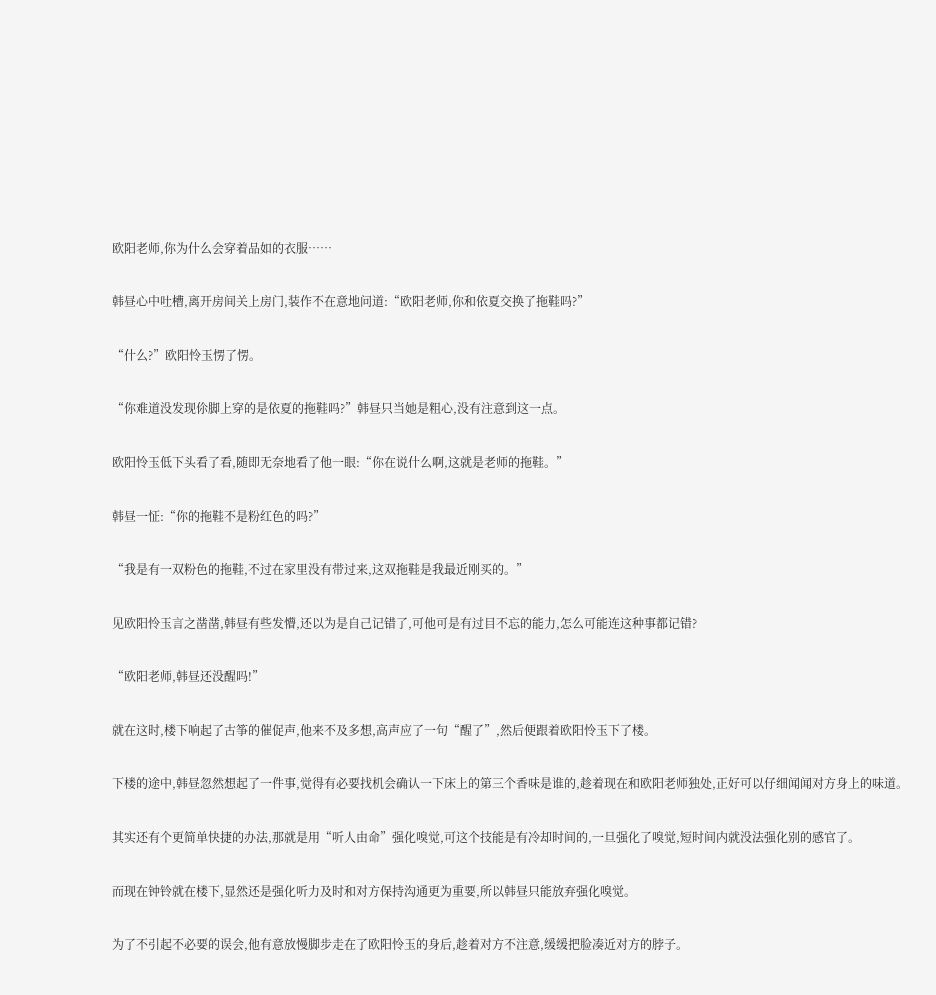欧阳老师,你为什么会穿着品如的衣服……

韩昼心中吐槽,离开房间关上房门,装作不在意地问道:“欧阳老师,你和依夏交换了拖鞋吗?”

“什么?”欧阳怜玉愣了愣。

“你难道没发现伱脚上穿的是依夏的拖鞋吗?”韩昼只当她是粗心,没有注意到这一点。

欧阳怜玉低下头看了看,随即无奈地看了他一眼:“你在说什么啊,这就是老师的拖鞋。”

韩昼一怔:“你的拖鞋不是粉红色的吗?”

“我是有一双粉色的拖鞋,不过在家里没有带过来,这双拖鞋是我最近刚买的。”

见欧阳怜玉言之凿凿,韩昼有些发懵,还以为是自己记错了,可他可是有过目不忘的能力,怎么可能连这种事都记错?

“欧阳老师,韩昼还没醒吗!”

就在这时,楼下响起了古筝的催促声,他来不及多想,高声应了一句“醒了”,然后便跟着欧阳怜玉下了楼。

下楼的途中,韩昼忽然想起了一件事,觉得有必要找机会确认一下床上的第三个香味是谁的,趁着现在和欧阳老师独处,正好可以仔细闻闻对方身上的味道。

其实还有个更简单快捷的办法,那就是用“听人由命”强化嗅觉,可这个技能是有冷却时间的,一旦强化了嗅觉,短时间内就没法强化别的感官了。

而现在钟铃就在楼下,显然还是强化听力及时和对方保持沟通更为重要,所以韩昼只能放弃强化嗅觉。

为了不引起不必要的误会,他有意放慢脚步走在了欧阳怜玉的身后,趁着对方不注意,缓缓把脸凑近对方的脖子。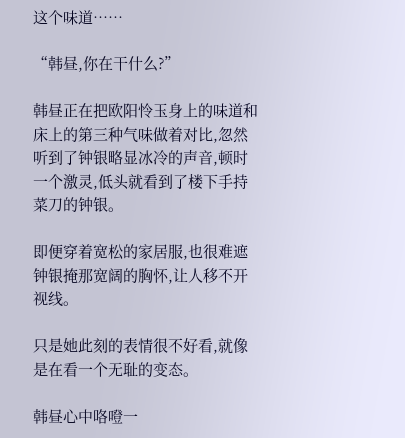这个味道……

“韩昼,你在干什么?”

韩昼正在把欧阳怜玉身上的味道和床上的第三种气味做着对比,忽然听到了钟银略显冰冷的声音,顿时一个激灵,低头就看到了楼下手持菜刀的钟银。

即便穿着宽松的家居服,也很难遮钟银掩那宽阔的胸怀,让人移不开视线。

只是她此刻的表情很不好看,就像是在看一个无耻的变态。

韩昼心中咯噔一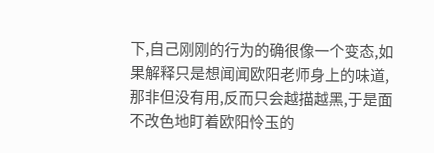下,自己刚刚的行为的确很像一个变态,如果解释只是想闻闻欧阳老师身上的味道,那非但没有用,反而只会越描越黑,于是面不改色地盯着欧阳怜玉的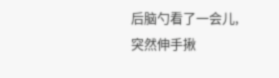后脑勺看了一会儿,突然伸手揪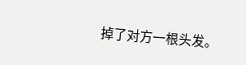掉了对方一根头发。